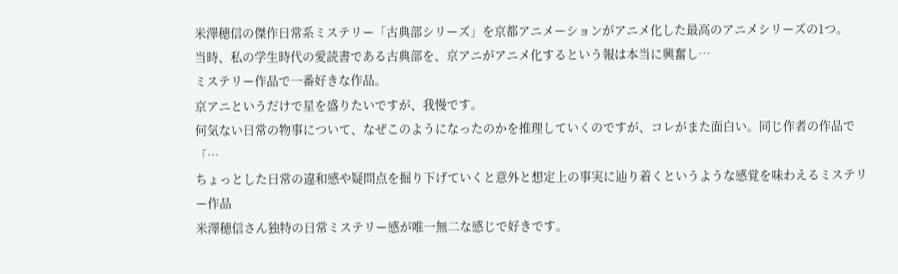米澤穂信の傑作日常系ミステリー「古典部シリーズ」を京都アニメーションがアニメ化した最高のアニメシリーズの1つ。
当時、私の学生時代の愛読書である古典部を、京アニがアニメ化するという報は本当に興奮し…
ミステリー作品で一番好きな作品。
京アニというだけで星を盛りたいですが、我慢です。
何気ない日常の物事について、なぜこのようになったのかを推理していくのですが、コレがまた面白い。同じ作者の作品で「…
ちょっとした日常の違和感や疑問点を掘り下げていくと意外と想定上の事実に辿り着くというような感覚を味わえるミステリー作品
米澤穂信さん独特の日常ミステリー感が唯一無二な感じで好きです。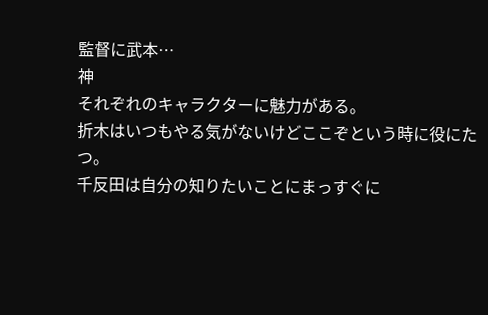監督に武本…
神
それぞれのキャラクターに魅力がある。
折木はいつもやる気がないけどここぞという時に役にたつ。
千反田は自分の知りたいことにまっすぐに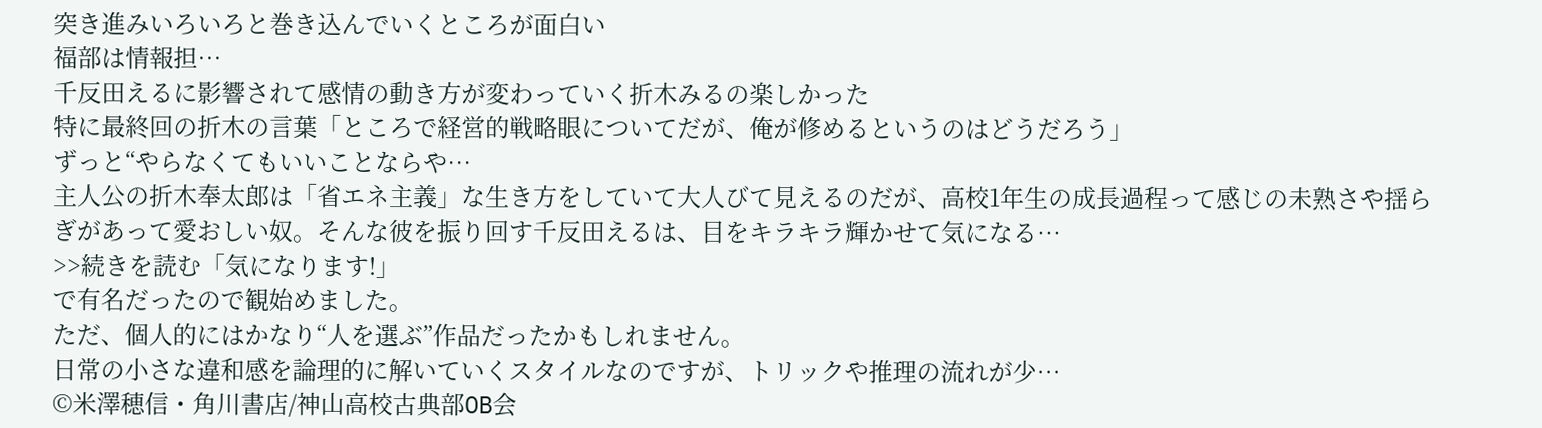突き進みいろいろと巻き込んでいくところが面白い
福部は情報担…
千反田えるに影響されて感情の動き方が変わっていく折木みるの楽しかった
特に最終回の折木の言葉「ところで経営的戦略眼についてだが、俺が修めるというのはどうだろう」
ずっと“やらなくてもいいことならや…
主人公の折木奉太郎は「省エネ主義」な生き方をしていて大人びて見えるのだが、高校1年生の成長過程って感じの未熟さや揺らぎがあって愛おしい奴。そんな彼を振り回す千反田えるは、目をキラキラ輝かせて気になる…
>>続きを読む「気になります!」
で有名だったので観始めました。
ただ、個人的にはかなり“人を選ぶ”作品だったかもしれません。
日常の小さな違和感を論理的に解いていくスタイルなのですが、トリックや推理の流れが少…
©米澤穂信・角川書店/神山高校古典部OB会